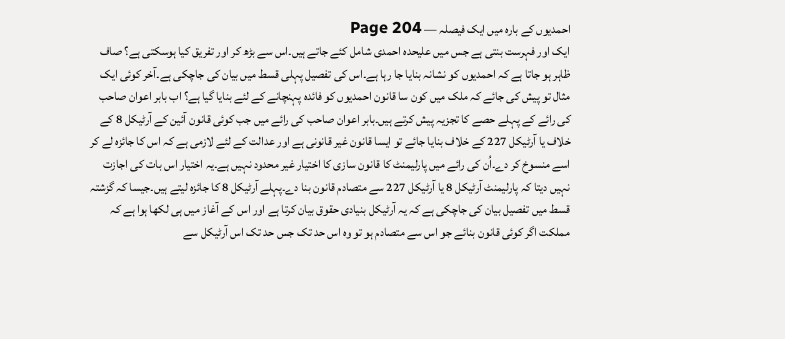احمدیوں کے بارہ میں ایک فیصلہ — Page 204
ایک اور فہرست بنتی ہے جس میں علیحدہ احمدی شامل کئے جاتے ہیں۔اس سے بڑھ کر اور تفریق کیا ہوسکتی ہے؟ صاف ظاہر ہو جاتا ہے کہ احمدیوں کو نشانہ بنایا جا رہا ہے۔اس کی تفصیل پہلی قسط میں بیان کی جاچکی ہے۔آخر کوئی ایک مثال تو پیش کی جائے کہ ملک میں کون سا قانون احمدیوں کو فائدہ پہنچانے کے لئے بنایا گیا ہے؟ اب بابر اعوان صاحب کی رائے کے پہلے حصے کا تجزیہ پیش کرتے ہیں۔بابر اعوان صاحب کی رائے میں جب کوئی قانون آئین کے آرٹیکل 8 کے خلاف یا آرٹیکل 227 کے خلاف بنایا جائے تو ایسا قانون غیر قانونی ہے اور عدالت کے لئے لازمی ہے کہ اس کا جائزہ لے کر اسے منسوخ کر دے۔اُن کی رائے میں پارلیمنٹ کا قانون سازی کا اختیار غیر محدود نہیں ہے۔یہ اختیار اس بات کی اجازت نہیں دیتا کہ پارلیمنٹ آرٹیکل 8 یا آرٹیکل 227 سے متصادم قانون بنا دے۔پہلے آرٹیکل 8 کا جائزہ لیتے ہیں۔جیسا کہ گزشتہ قسط میں تفصیل بیان کی جاچکی ہے کہ یہ آرٹیکل بنیادی حقوق بیان کرتا ہے اور اس کے آغاز میں ہی لکھا ہوا ہے کہ مملکت اگر کوئی قانون بنائے جو اس سے متصادم ہو تو وہ اس حد تک جس حد تک اس آرٹیکل سے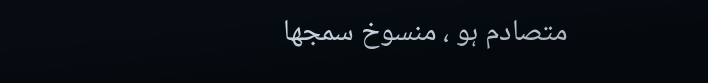متصادم ہو ، منسوخ سمجھا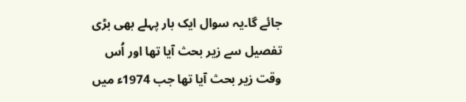جائے گا۔یہ سوال ایک بار پہلے بھی بڑی تفصیل سے زیر بحث آیا تھا اور اُس وقت زیر بحث آیا تھا جب 1974ء میں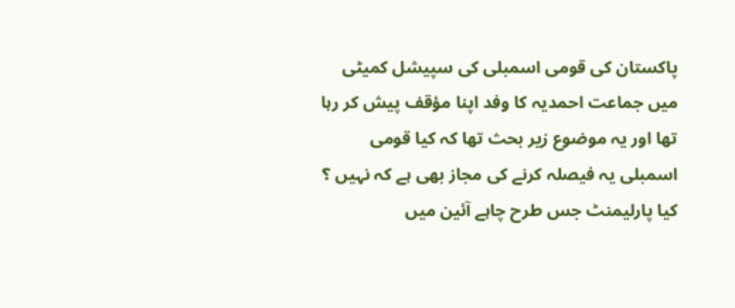پاکستان کی قومی اسمبلی کی سپیشل کمیٹی میں جماعت احمدیہ کا وفد اپنا مؤقف پیش کر رہا تھا اور یہ موضوع زیر بحث تھا کہ کیا قومی اسمبلی یہ فیصلہ کرنے کی مجاز بھی ہے کہ نہیں ؟ کیا پارلیمنٹ جس طرح چاہے آئین میں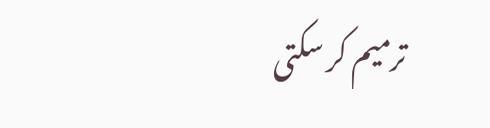ترمیم کر سکتی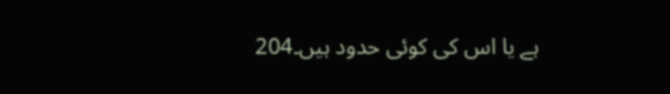ہے یا اس کی کوئی حدود ہیں۔204